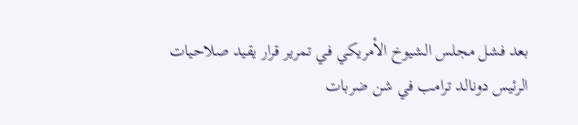بعد فشل مجلس الشيوخ الأمريكي في تمرير قرار يقيد صلاحيات الرئيس دونالد ترامب في شن ضربات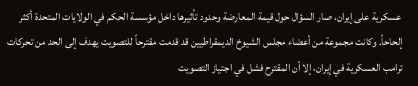عسكرية على إيران، صار السؤال حول قيمة المعارضة وحدود تأثيرها داخل مؤسسة الحكم في الولايات المتحدة أكثر إلحاحاً. وكانت مجموعة من أعضاء مجلس الشيوخ الديمقراطيين قد قدمت مقترحاً للتصويت يهدف إلى الحد من تحركات ترامب العسكرية في إيران، إلا أن المقترح فشل في اجتياز التصويت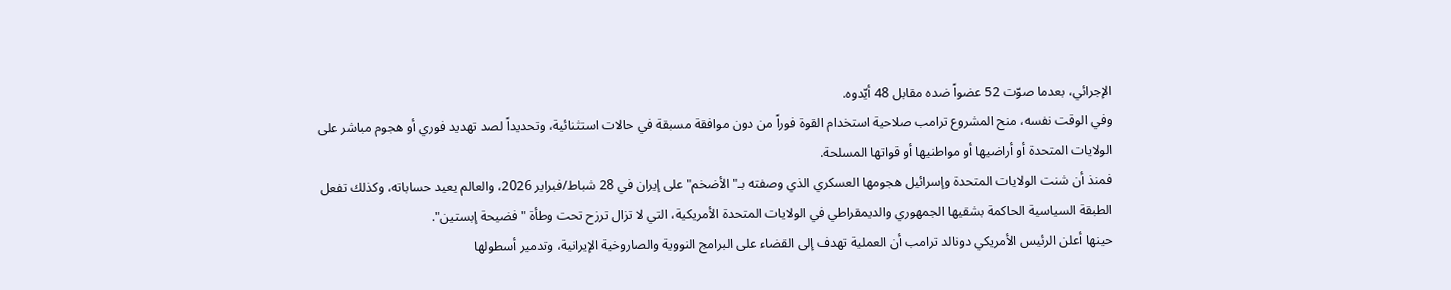الإجرائي، بعدما صوّت 52 عضواً ضده مقابل 48 أيّدوه.
وفي الوقت نفسه، منح المشروع ترامب صلاحية استخدام القوة فوراً من دون موافقة مسبقة في حالات استثنائية، وتحديداً لصد تهديد فوري أو هجوم مباشر على الولايات المتحدة أو أراضيها أو مواطنيها أو قواتها المسلحة.
فمنذ أن شنت الولايات المتحدة وإسرائيل هجومها العسكري الذي وصفته بـ"الأضخم" على إيران في 28 شباط/فبراير 2026، والعالم يعيد حساباته، وكذلك تفعل الطبقة السياسية الحاكمة بشقيها الجمهوري والديمقراطي في الولايات المتحدة الأمريكية، التي لا تزال ترزح تحت وطأة "فضيحة إبستين".
حينها أعلن الرئيس الأمريكي دونالد ترامب أن العملية تهدف إلى القضاء على البرامج النووية والصاروخية الإيرانية، وتدمير أسطولها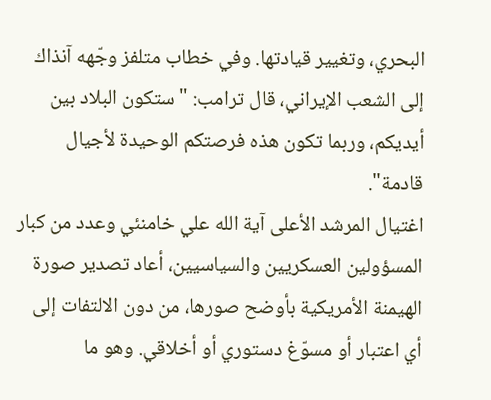البحري، وتغيير قيادتها. وفي خطاب متلفز وجّهه آنذاك إلى الشعب الإيراني، قال ترامب: "ستكون البلاد بين أيديكم، وربما تكون هذه فرصتكم الوحيدة لأجيال قادمة".
اغتيال المرشد الأعلى آية الله علي خامنئي وعدد من كبار المسؤولين العسكريين والسياسيين، أعاد تصدير صورة الهيمنة الأمريكية بأوضح صورها، من دون الالتفات إلى أي اعتبار أو مسوّغ دستوري أو أخلاقي. وهو ما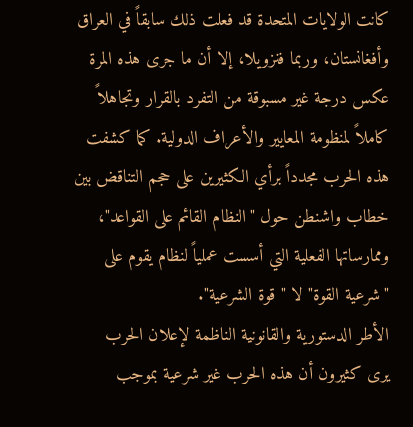كانت الولايات المتحدة قد فعلت ذلك سابقاً في العراق وأفغانستان، وربما فنزويلا، إلا أن ما جرى هذه المرة عكس درجة غير مسبوقة من التفرد بالقرار وتجاهلاً كاملاً لمنظومة المعايير والأعراف الدولية. كما كشفت هذه الحرب مجدداً برأي الكثيرين على حجم التناقض بين خطاب واشنطن حول "النظام القائم على القواعد"، وممارساتها الفعلية التي أسست عملياً لنظام يقوم على "شرعية القوة" لا "قوة الشرعية".
الأطر الدستورية والقانونية الناظمة لإعلان الحرب
يرى كثيرون أن هذه الحرب غير شرعية بموجب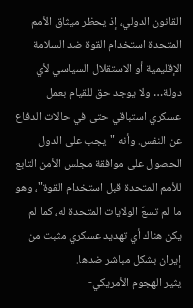القانون الدولي، إذ يحظر ميثاق الأمم المتحدة استخدام القوة ضد السلامة الإقليمية أو الاستقلال السياسي لأي دولة… ولا يوجد حق للقيام بعمل عسكري استباقي حتى في حالات الدفاع عن النفس. وأنه "يجب على الدول الحصول على موافقة مجلس الأمن التابع للأمم المتحدة قبل استخدام القوة"، وهو ما لم تسعَ الولايات المتحدة له، كما لم يكن هناك أي تهديد عسكري مثبت من إيران بشكل مباشر ضدها.
يثير الهجوم الأمريكي-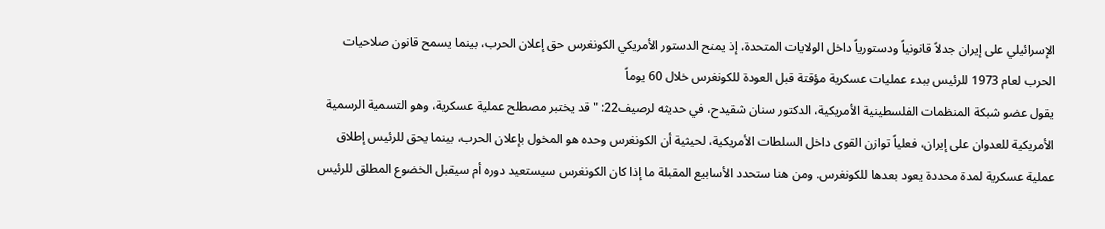الإسرائيلي على إيران جدلاً قانونياً ودستورياً داخل الولايات المتحدة، إذ يمنح الدستور الأمريكي الكونغرس حق إعلان الحرب، بينما يسمح قانون صلاحيات الحرب لعام 1973 للرئيس ببدء عمليات عسكرية مؤقتة قبل العودة للكونغرس خلال 60 يوماً
يقول عضو شبكة المنظمات الفلسطينية الأمريكية، الدكتور سنان شقيدح، في حديثه لرصيف22: "قد يختبر مصطلح عملية عسكرية، وهو التسمية الرسمية الأمريكية للعدوان على إيران، فعلياً توازن القوى داخل السلطات الأمريكية، لحيثية أن الكونغرس وحده هو المخول بإعلان الحرب، بينما يحق للرئيس إطلاق عملية عسكرية لمدة محددة يعود بعدها للكونغرس. ومن هنا ستحدد الأسابيع المقبلة ما إذا كان الكونغرس سيستعيد دوره أم سيقبل الخضوع المطلق للرئيس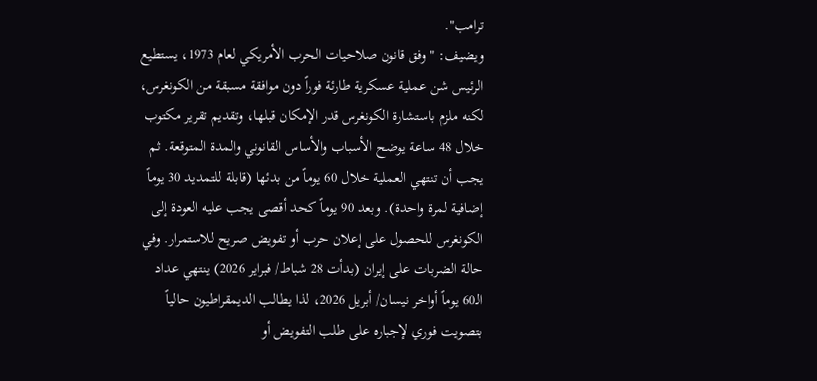ترامب".
ويضيف: "وفق قانون صلاحيات الحرب الأمريكي لعام 1973، يستطيع الرئيس شن عملية عسكرية طارئة فوراً دون موافقة مسبقة من الكونغرس، لكنه ملزم باستشارة الكونغرس قدر الإمكان قبلها، وتقديم تقرير مكتوب خلال 48 ساعة يوضح الأسباب والأساس القانوني والمدة المتوقعة. ثم يجب أن تنتهي العملية خلال 60 يوماً من بدئها (قابلة للتمديد 30 يوماً إضافية لمرة واحدة). وبعد 90 يوماً كحد أقصى يجب عليه العودة إلى الكونغرس للحصول على إعلان حرب أو تفويض صريح للاستمرار. وفي حالة الضربات على إيران (بدأت 28 شباط/ فبراير 2026) ينتهي عداد الـ60 يوماً أواخر نيسان/ أبريل 2026، لذا يطالب الديمقراطيون حالياً بتصويت فوري لإجباره على طلب التفويض أو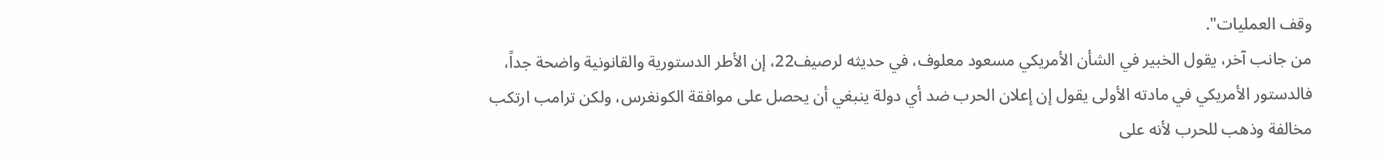وقف العمليات".
من جانب آخر، يقول الخبير في الشأن الأمريكي مسعود معلوف، في حديثه لرصيف22، إن الأطر الدستورية والقانونية واضحة جداً، فالدستور الأمريكي في مادته الأولى يقول إن إعلان الحرب ضد أي دولة ينبغي أن يحصل على موافقة الكونغرس، ولكن ترامب ارتكب مخالفة وذهب للحرب لأنه على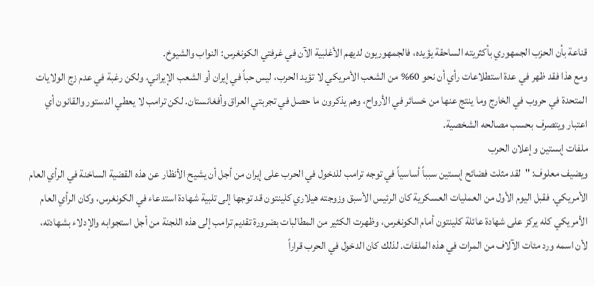قناعة بأن الحزب الجمهوري بأكثريته الساحقة يؤيده، فالجمهوريون لديهم الأغلبية الآن في غرفتي الكونغرس: النواب والشيوخ.
ومع هذا فقد ظهر في عدة استطلاعات رأي أن نحو 60% من الشعب الأمريكي لا تؤيد الحرب، ليس حباً في إيران أو الشعب الإيراني، ولكن رغبة في عدم زج الولايات المتحدة في حروب في الخارج وما ينتج عنها من خسائر في الأرواح، وهم يذكرون ما حصل في تجربتي العراق وأفغانستان. لكن ترامب لا يعطي الدستور والقانون أي اعتبار ويتصرف بحسب مصالحه الشخصية.
ملفات إبستين وإعلان الحرب
ويضيف معلوف: "لقد مثلت فضائح إبستين سبباً أساسياً في توجه ترامب للدخول في الحرب على إيران من أجل أن يشيح الأنظار عن هذه القضية الساخنة في الرأي العام الأمريكي. فقبل اليوم الأول من العمليات العسكرية كان الرئيس الأسبق وزوجته هيلاري كلينتون قد توجها إلى تلبية شهادة استدعاء في الكونغرس، وكان الرأي العام الأمريكي كله يركز على شهادة عائلة كلينتون أمام الكونغرس، وظهرت الكثير من المطالبات بضرورة تقديم ترامب إلى هذه اللجنة من أجل استجوابه والإدلاء بشهادته، لأن اسمه ورد مئات الآلاف من المرات في هذه الملفات. لذلك كان الدخول في الحرب قراراً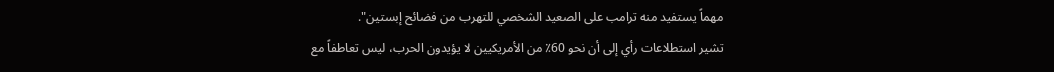مهماً يستفيد منه ترامب على الصعيد الشخصي للتهرب من فضائح إبستين".
تشير استطلاعات رأي إلى أن نحو 60٪ من الأمريكيين لا يؤيدون الحرب، ليس تعاطفاً مع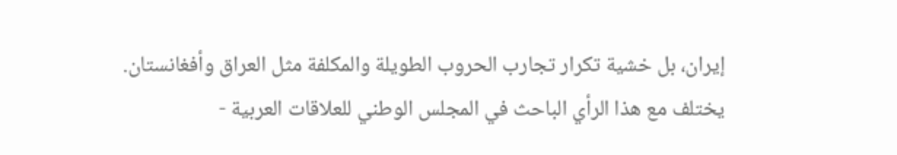إيران، بل خشية تكرار تجارب الحروب الطويلة والمكلفة مثل العراق وأفغانستان.
يختلف مع هذا الرأي الباحث في المجلس الوطني للعلاقات العربية -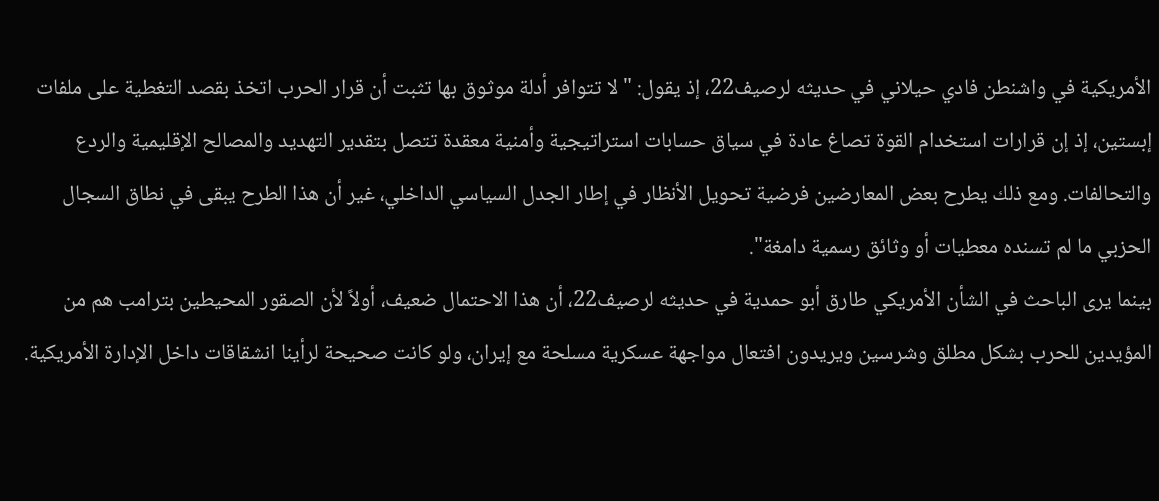الأمريكية في واشنطن فادي حيلاني في حديثه لرصيف22، إذ يقول: "لا تتوافر أدلة موثوق بها تثبت أن قرار الحرب اتخذ بقصد التغطية على ملفات إبستين، إذ إن قرارات استخدام القوة تصاغ عادة في سياق حسابات استراتيجية وأمنية معقدة تتصل بتقدير التهديد والمصالح الإقليمية والردع والتحالفات. ومع ذلك يطرح بعض المعارضين فرضية تحويل الأنظار في إطار الجدل السياسي الداخلي، غير أن هذا الطرح يبقى في نطاق السجال الحزبي ما لم تسنده معطيات أو وثائق رسمية دامغة".
بينما يرى الباحث في الشأن الأمريكي طارق أبو حمدية في حديثه لرصيف22، أن هذا الاحتمال ضعيف، أولاً لأن الصقور المحيطين بترامب هم من المؤيدين للحرب بشكل مطلق وشرسين ويريدون افتعال مواجهة عسكرية مسلحة مع إيران، ولو كانت صحيحة لرأينا انشقاقات داخل الإدارة الأمريكية.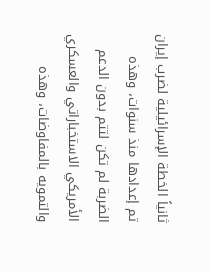ثانياً الخطة الإسرائيلية لضرب إيران تم إعدادها منذ سنوات، وهذه الضربة لم تكن لتتم بدون الدعم الأمريكي الاستخباراتي والعسكري والتمويه بالمفاوضات، وهذه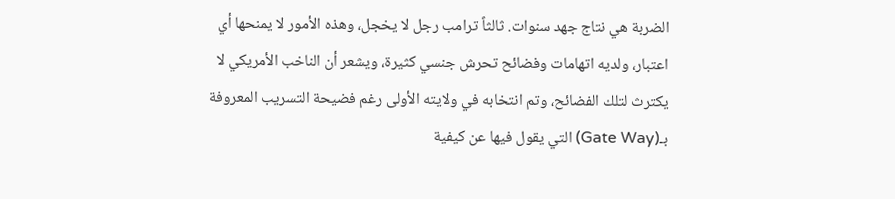الضربة هي نتاج جهد سنوات. ثالثاً ترامب رجل لا يخجل، وهذه الأمور لا يمنحها أي اعتبار، ولديه اتهامات وفضائح تحرش جنسي كثيرة، ويشعر أن الناخب الأمريكي لا يكترث لتلك الفضائح، وتم انتخابه في ولايته الأولى رغم فضيحة التسريب المعروفة بـ(Gate Way) التي يقول فيها عن كيفية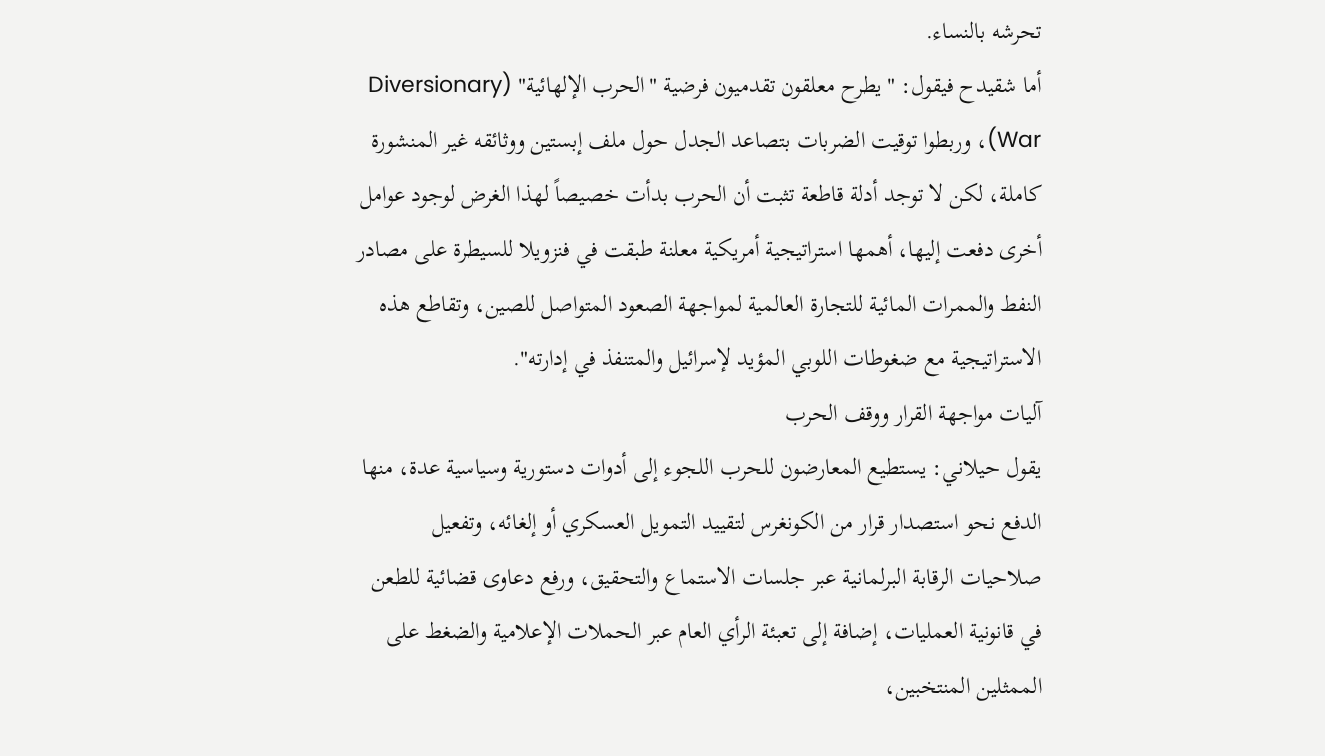تحرشه بالنساء.
أما شقيدح فيقول: "يطرح معلقون تقدميون فرضية "الحرب الإلهائية" (Diversionary War)، وربطوا توقيت الضربات بتصاعد الجدل حول ملف إبستين ووثائقه غير المنشورة كاملة، لكن لا توجد أدلة قاطعة تثبت أن الحرب بدأت خصيصاً لهذا الغرض لوجود عوامل أخرى دفعت إليها، أهمها استراتيجية أمريكية معلنة طبقت في فنزويلا للسيطرة على مصادر النفط والممرات المائية للتجارة العالمية لمواجهة الصعود المتواصل للصين، وتقاطع هذه الاستراتيجية مع ضغوطات اللوبي المؤيد لإسرائيل والمتنفذ في إدارته".
آليات مواجهة القرار ووقف الحرب
يقول حيلاني: يستطيع المعارضون للحرب اللجوء إلى أدوات دستورية وسياسية عدة، منها الدفع نحو استصدار قرار من الكونغرس لتقييد التمويل العسكري أو إلغائه، وتفعيل صلاحيات الرقابة البرلمانية عبر جلسات الاستماع والتحقيق، ورفع دعاوى قضائية للطعن في قانونية العمليات، إضافة إلى تعبئة الرأي العام عبر الحملات الإعلامية والضغط على الممثلين المنتخبين،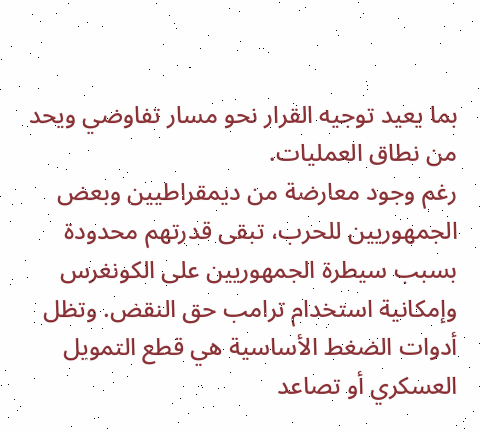بما يعيد توجيه القرار نحو مسار تفاوضي ويحد من نطاق العمليات.
رغم وجود معارضة من ديمقراطيين وبعض الجمهوريين للحرب، تبقى قدرتهم محدودة بسبب سيطرة الجمهوريين على الكونغرس وإمكانية استخدام ترامب حق النقض. وتظل أدوات الضغط الأساسية هي قطع التمويل العسكري أو تصاعد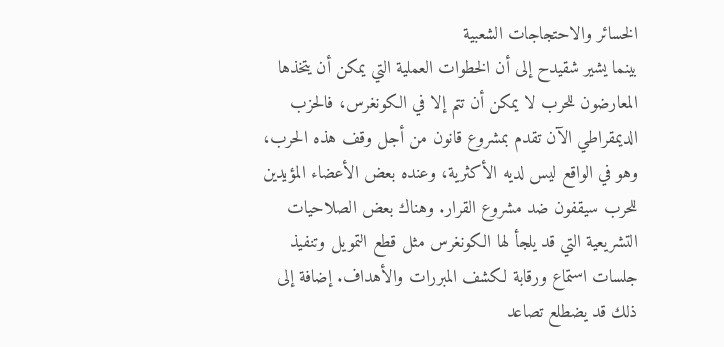الخسائر والاحتجاجات الشعبية
بينما يشير شقيدح إلى أن الخطوات العملية التي يمكن أن يتخذها المعارضون للحرب لا يمكن أن تتم إلا في الكونغرس، فالحزب الديمقراطي الآن تقدم بمشروع قانون من أجل وقف هذه الحرب، وهو في الواقع ليس لديه الأكثرية، وعنده بعض الأعضاء المؤيدين للحرب سيقفون ضد مشروع القرار. وهناك بعض الصلاحيات التشريعية التي قد يلجأ لها الكونغرس مثل قطع التمويل وتنفيذ جلسات استماع ورقابة لكشف المبررات والأهداف. إضافة إلى ذلك قد يضطلع تصاعد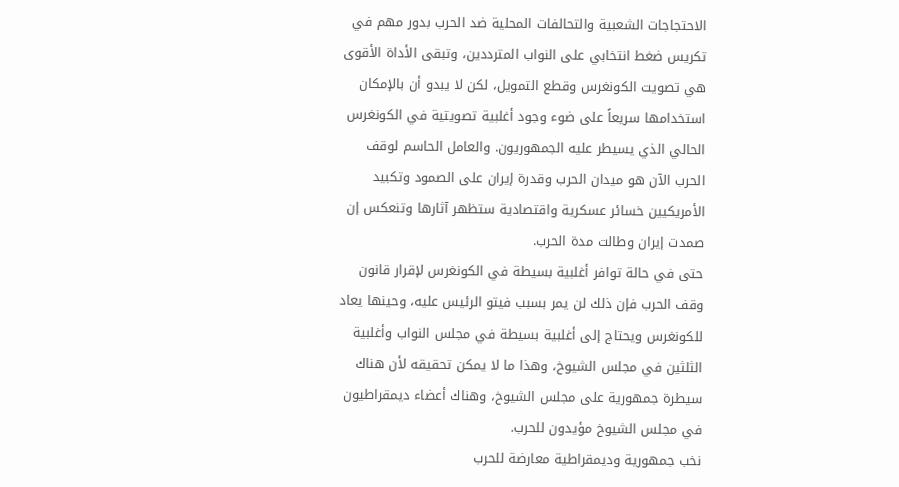الاحتجاجات الشعبية والتحالفات المحلية ضد الحرب بدور مهم في تكريس ضغط انتخابي على النواب المترددين، وتبقى الأداة الأقوى هي تصويت الكونغرس وقطع التمويل، لكن لا يبدو أن بالإمكان استخدامها سريعاً على ضوء وجود أغلبية تصويتية في الكونغرس الحالي الذي يسيطر عليه الجمهوريون. والعامل الحاسم لوقف الحرب الآن هو ميدان الحرب وقدرة إيران على الصمود وتكبيد الأمريكيين خسائر عسكرية واقتصادية ستظهر آثارها وتنعكس إن صمدت إيران وطالت مدة الحرب.
حتى في حالة توافر أغلبية بسيطة في الكونغرس لإقرار قانون وقف الحرب فإن ذلك لن يمر بسبب فيتو الرئيس عليه، وحينها يعاد للكونغرس ويحتاج إلى أغلبية بسيطة في مجلس النواب وأغلبية الثلثين في مجلس الشيوخ، وهذا ما لا يمكن تحقيقه لأن هناك سيطرة جمهورية على مجلس الشيوخ، وهناك أعضاء ديمقراطيون في مجلس الشيوخ مؤيدون للحرب.
نخب جمهورية وديمقراطية معارضة للحرب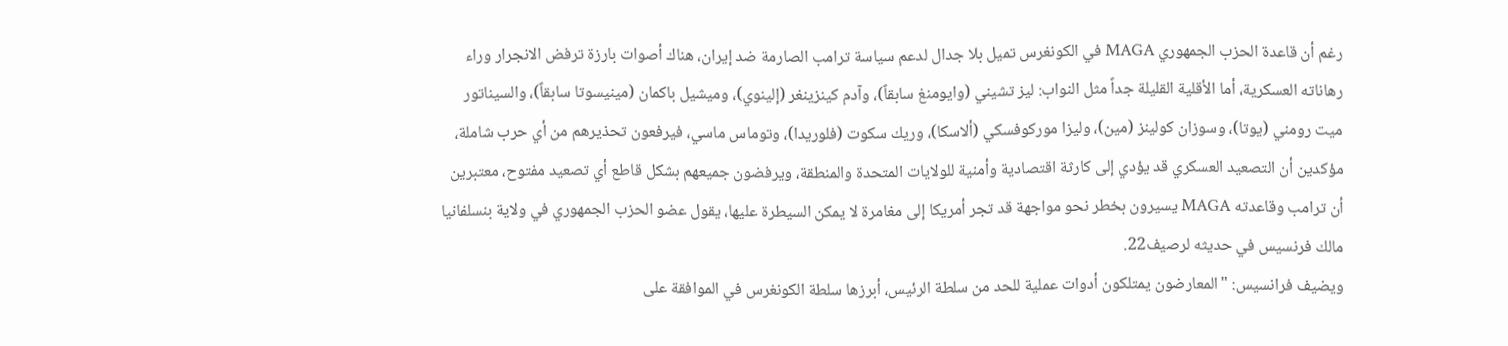رغم أن قاعدة الحزب الجمهوري MAGA في الكونغرس تميل بلا جدال لدعم سياسة ترامب الصارمة ضد إيران، هناك أصوات بارزة ترفض الانجرار وراء رهاناته العسكرية، أما الأقلية القليلة جداً مثل النواب: ليز تشيني (وايومنغ سابقاً)، وآدم كينزينغر (إلينوي)، وميشيل باكمان (مينيسوتا سابقاً)، والسيناتور ميت رومني (يوتا)، وسوزان كولينز (مين)، وليزا موركوفسكي (ألاسكا)، وريك سكوت (فلوريدا)، وتوماس ماسي، فيرفعون تحذيرهم من أي حرب شاملة، مؤكدين أن التصعيد العسكري قد يؤدي إلى كارثة اقتصادية وأمنية للولايات المتحدة والمنطقة، ويرفضون جميعهم بشكل قاطع أي تصعيد مفتوح، معتبرين أن ترامب وقاعدته MAGA يسيرون بخطر نحو مواجهة قد تجر أمريكا إلى مغامرة لا يمكن السيطرة عليها، يقول عضو الحزب الجمهوري في ولاية بنسلفانيا مالك فرنسيس في حديثه لرصيف22.
ويضيف فرانسيس: "المعارضون يمتلكون أدوات عملية للحد من سلطة الرئيس، أبرزها سلطة الكونغرس في الموافقة على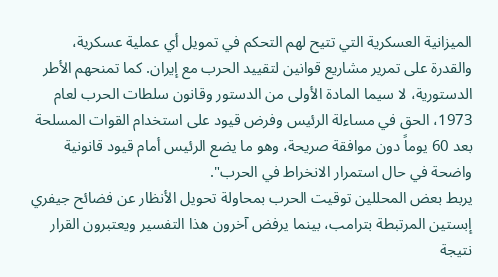الميزانية العسكرية التي تتيح لهم التحكم في تمويل أي عملية عسكرية، والقدرة على تمرير مشاريع قوانين لتقييد الحرب مع إيران. كما تمنحهم الأطر الدستورية، لا سيما المادة الأولى من الدستور وقانون سلطات الحرب لعام 1973، الحق في مساءلة الرئيس وفرض قيود على استخدام القوات المسلحة بعد 60 يوماً دون موافقة صريحة، وهو ما يضع الرئيس أمام قيود قانونية واضحة في حال استمرار الانخراط في الحرب".
يربط بعض المحللين توقيت الحرب بمحاولة تحويل الأنظار عن فضائح جيفري إبستين المرتبطة بترامب، بينما يرفض آخرون هذا التفسير ويعتبرون القرار نتيجة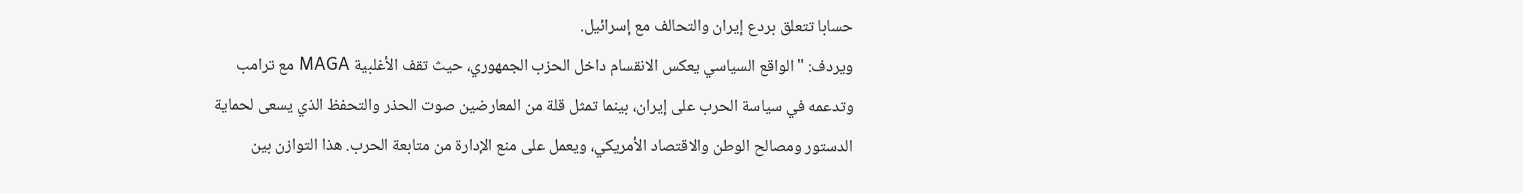حسابا تتعلق بردع إيران والتحالف مع إسرائيل.
ويردف: "الواقع السياسي يعكس الانقسام داخل الحزب الجمهوري، حيث تقف الأغلبية MAGA مع ترامب وتدعمه في سياسة الحرب على إيران، بينما تمثل قلة من المعارضين صوت الحذر والتحفظ الذي يسعى لحماية الدستور ومصالح الوطن والاقتصاد الأمريكي، ويعمل على منع الإدارة من متابعة الحرب. هذا التوازن بين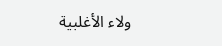ولاء الأغلبية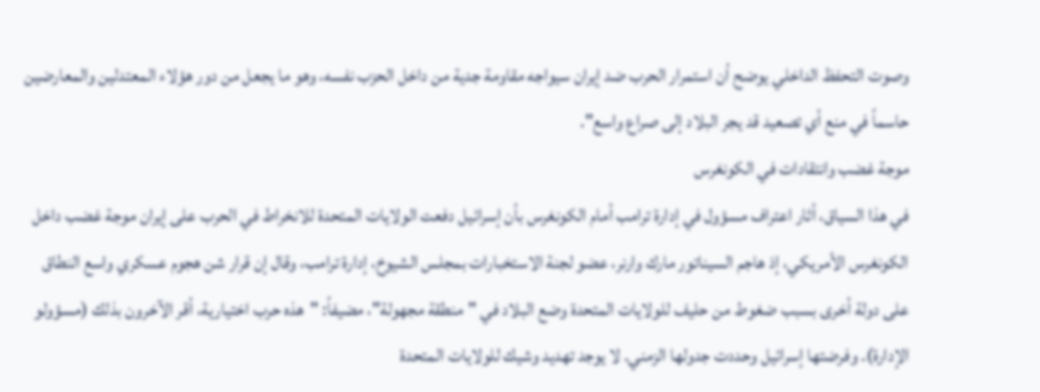وصوت التحفظ الداخلي يوضح أن استمرار الحرب ضد إيران سيواجه مقاومة جدية من داخل الحزب نفسه، وهو ما يجعل من دور هؤلاء المعتدلين والمعارضين حاسماً في منع أي تصعيد قد يجر البلاد إلى صراع واسع".
موجة غضب وانتقادات في الكونغرس
في هذا السياق، أثار اعتراف مسؤول في إدارة ترامب أمام الكونغرس بأن إسرائيل دفعت الولايات المتحدة للانخراط في الحرب على إيران موجة غضب داخل الكونغرس الأمريكي، إذ هاجم السيناتور مارك وارنر، عضو لجنة الاستخبارات بمجلس الشيوخ، إدارة ترامب، وقال إن قرار شن هجوم عسكري واسع النطاق على دولة أخرى بسبب ضغوط من حليف للولايات المتحدة وضع البلاد في "منطقة مجهولة"، مضيفاً: "هذه حرب اختيارية، أقر الآخرون بذلك (مسؤولو الإدارة). وفرضتها إسرائيل وحددت جدولها الزمني. لا يوجد تهديد وشيك للولايات المتحدة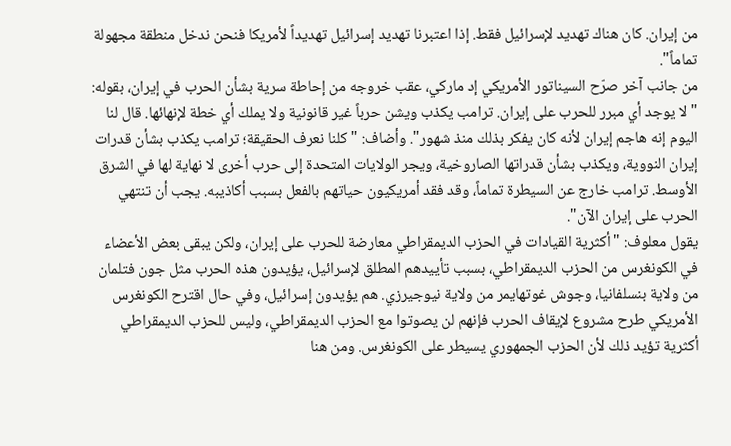من إيران. كان هناك تهديد لإسرائيل فقط. إذا اعتبرنا تهديد إسرائيل تهديداً لأمريكا فنحن ندخل منطقة مجهولة تماماً".
من جانب آخر صرّح السيناتور الأمريكي إد ماركي، عقب خروجه من إحاطة سرية بشأن الحرب في إيران، بقوله: "لا يوجد أي مبرر للحرب على إيران. ترامب يكذب ويشن حرباً غير قانونية ولا يملك أي خطة لإنهائها. قال لنا اليوم إنه هاجم إيران لأنه كان يفكر بذلك منذ شهور". وأضاف: "كلنا نعرف الحقيقة؛ ترامب يكذب بشأن قدرات إيران النووية، ويكذب بشأن قدراتها الصاروخية، ويجر الولايات المتحدة إلى حرب أخرى لا نهاية لها في الشرق الأوسط. ترامب خارج عن السيطرة تماماً، وقد فقد أمريكيون حياتهم بالفعل بسبب أكاذيبه. يجب أن تنتهي الحرب على إيران الآن".
يقول معلوف: "أكثرية القيادات في الحزب الديمقراطي معارضة للحرب على إيران، ولكن يبقى بعض الأعضاء في الكونغرس من الحزب الديمقراطي، بسبب تأييدهم المطلق لإسرائيل، يؤيدون هذه الحرب مثل جون فتلمان من ولاية بنسلفانيا، وجوش غوتهايمر من ولاية نيوجيرزي. هم يؤيدون إسرائيل، وفي حال اقترح الكونغرس الأمريكي طرح مشروع لإيقاف الحرب فإنهم لن يصوتوا مع الحزب الديمقراطي، وليس للحزب الديمقراطي أكثرية تؤيد ذلك لأن الحزب الجمهوري يسيطر على الكونغرس. ومن هنا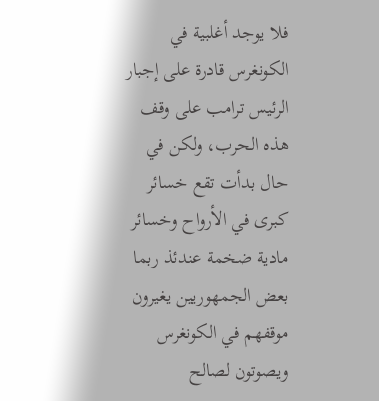فلا يوجد أغلبية في الكونغرس قادرة على إجبار الرئيس ترامب على وقف هذه الحرب، ولكن في حال بدأت تقع خسائر كبرى في الأرواح وخسائر مادية ضخمة عندئذ ربما بعض الجمهوريين يغيرون موقفهم في الكونغرس ويصوتون لصالح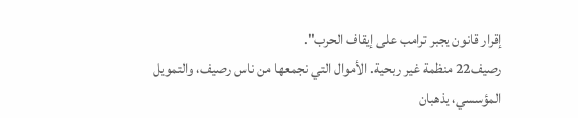إقرار قانون يجبر ترامب على إيقاف الحرب".
رصيف22 منظمة غير ربحية. الأموال التي نجمعها من ناس رصيف، والتمويل المؤسسي، يذهبان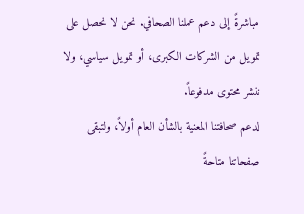مباشرةً إلى دعم عملنا الصحافي. نحن لا نحصل على تمويل من الشركات الكبرى، أو تمويل سياسي، ولا ننشر محتوى مدفوعاً.
لدعم صحافتنا المعنية بالشأن العام أولاً، ولتبقى صفحاتنا متاحةً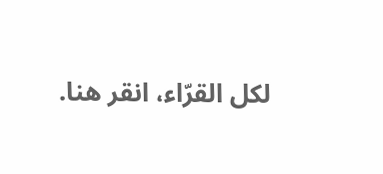لكل القرّاء، انقر هنا.